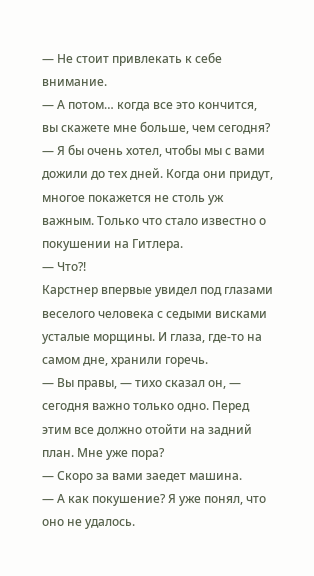— Не стоит привлекать к себе внимание.
— А потом… когда все это кончится, вы скажете мне больше, чем сегодня?
— Я бы очень хотел, чтобы мы с вами дожили до тех дней. Когда они придут, многое покажется не столь уж важным. Только что стало известно о покушении на Гитлера.
— Что?!
Карстнер впервые увидел под глазами веселого человека с седыми висками усталые морщины. И глаза, где-то на самом дне, хранили горечь.
— Вы правы, — тихо сказал он, — сегодня важно только одно. Перед этим все должно отойти на задний план. Мне уже пора?
— Скоро за вами заедет машина.
— А как покушение? Я уже понял, что оно не удалось.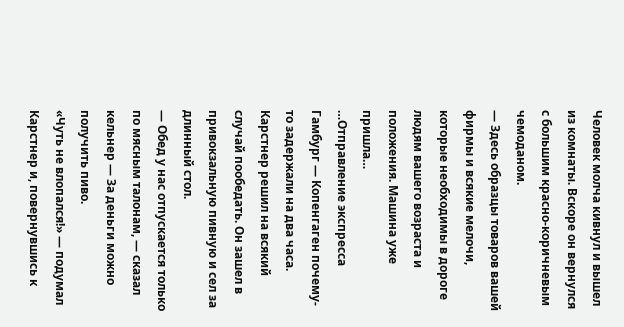Человек молча кивнул и вышел из комнаты. Вскоре он вернулся с большим красно-коричневым чемоданом.
— Здесь образцы товаров вашей фирмы и всякие мелочи, которые необходимы в дороге людям вашего возраста и положения. Машина уже пришла…
…Отправление экспресса Гамбург — Копенгаген почему-то задержали на два часа. Карстнер решил на всякий случай пообедать. Он зашел в привокзальную пивную и сел за длинный стол.
— Обед у нас отпускается только по мясным талонам, — сказал кельнер — За деньги можно получить пиво.
«Чуть не влопался!» — подумал Карстнер и, повернувшись к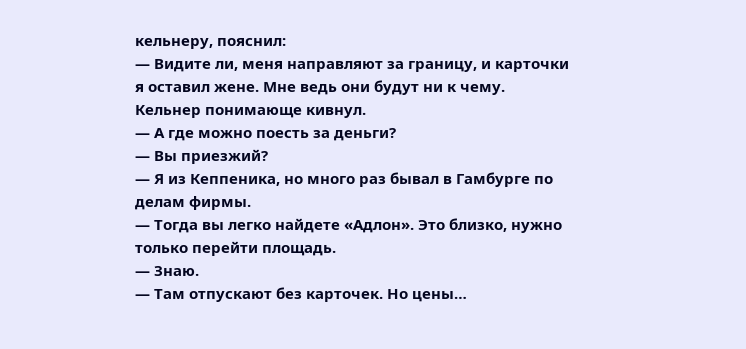кельнеру, пояснил:
— Видите ли, меня направляют за границу, и карточки я оставил жене. Мне ведь они будут ни к чему.
Кельнер понимающе кивнул.
— А где можно поесть за деньги?
— Вы приезжий?
— Я из Кеппеника, но много раз бывал в Гамбурге по делам фирмы.
— Тогда вы легко найдете «Адлон». Это близко, нужно только перейти площадь.
— Знаю.
— Там отпускают без карточек. Но цены…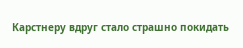Карстнеру вдруг стало страшно покидать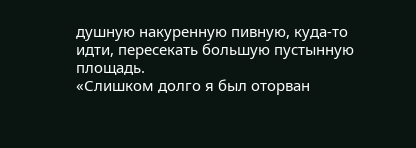душную накуренную пивную, куда-то идти, пересекать большую пустынную площадь.
«Слишком долго я был оторван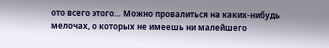ото всего этого… Можно провалиться на каких-нибудь мелочах, о которых не имеешь ни малейшего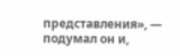представления», — подумал он и,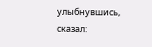улыбнувшись, сказал: